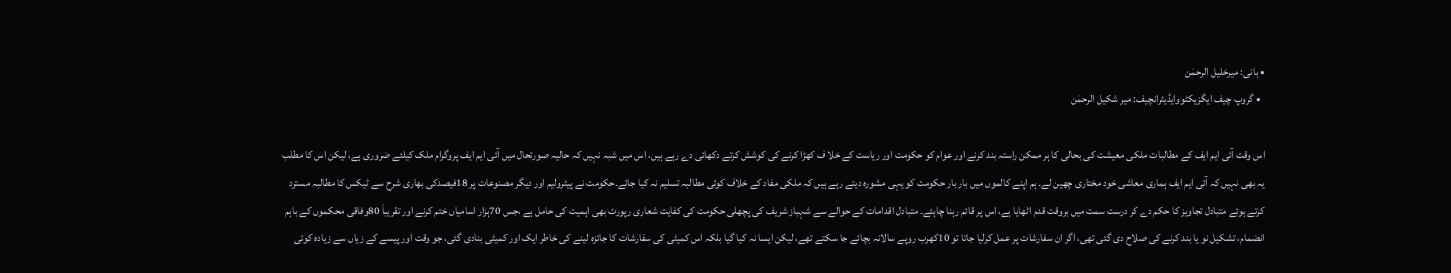• بانی: میرخلیل الرحمٰن
  • گروپ چیف ایگزیکٹووایڈیٹرانچیف: میر شکیل الرحمٰن

اس وقت آئی ایم ایف کے مطالبات ملکی معیشت کی بحالی کا ہر ممکن راستہ بند کرنے اور عوام کو حکومت اور ریاست کے خلا ف کھڑا کرنے کی کوشش کرتے دکھائی دے رہے ہیں، اس میں شبہ نہیں کہ حالیہ صورتحال میں آئی ایم ایف پروگرام ملک کیلئے ضروری ہے، لیکن اس کا مطلب یہ بھی نہیں کہ آئی ایم ایف ہماری معاشی خود مختاری چھین لے۔ ہم اپنے کالموں میں بار بار حکومت کو یہی مشورہ دیتے رہے ہیں کہ ملکی مفاد کے خلاف کوئی مطالبہ تسلیم نہ کیا جائے۔حکومت نے پیٹرولیم اور دیگر مصنوعات پر 18فیصدکی بھاری شرح سے ٹیکس کا مطالبہ مسترد کرتے ہوئے متبادل تجاویز کا حکم دے کر درست سمت میں بروقت قدم اٹھایا ہے، اس پر قائم رہنا چاہئے۔ متبادل اقدامات کے حوالے سے شہباز شریف کی پچھلی حکومت کی کفایت شعاری رپورٹ بھی اہمیت کی حامل ہے ،جس 70ہزار اسامیاں ختم کرنے اور تقریباَ 80وفاقی محکموں کے باہم انضمام، تشکیل نو یا بند کرنے کی صلاح دی گئی تھی، اگر ان سفارشات پر عمل کرلیا جاتا تو 10کھرب روپے سالانہ بچائے جا سکتے تھے، لیکن ایسا نہ کیا گیا بلکہ اس کمیٹی کی سفارشات کا جائزہ لینے کی خاطر ایک اور کمیٹی بنادی گئی، جو وقت اور پیسے کے زیاں سے زیادہ کوئی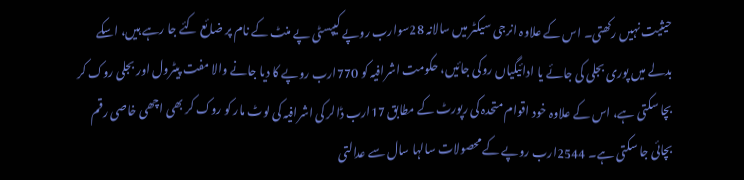حیثیت نہیں رکھتی۔ اس کے علاوہ انرجی سیکٹر میں سالانہ 28سوارب روپے کیپسٹی پے منٹ کے نام پر ضائع کئے جا رہے ہیں، اسکے بدلے میں پوری بجلی کی جائے یا ادائیگیاں روکی جائیں، حکومت اشرافیہ کو 770ارب روپے کا دیا جانے والا مفت پیٹرول اور بجلی روک کر بچا سکتی ہے، اس کے علاوہ خود اقوام متحدہ کی رپورٹ کے مطابق 17ارب ڈالر کی اشرافیہ کی لوٹ مار کو روک کر بھی اچھی خاصی رقم بچائی جا سکتی ہے۔ 2544ارب روپے کے محصولات سالہا سال سے عدالتی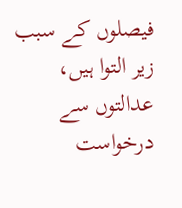فیصلوں کے سبب زیر التوا ہیں، عدالتوں سے درخواست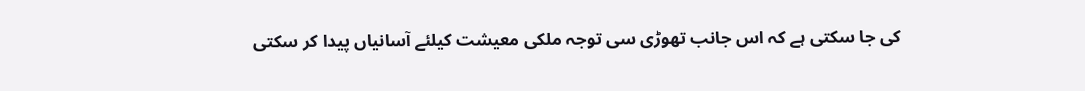کی جا سکتی ہے کہ اس جانب تھوڑی سی توجہ ملکی معیشت کیلئے آسانیاں پیدا کر سکتی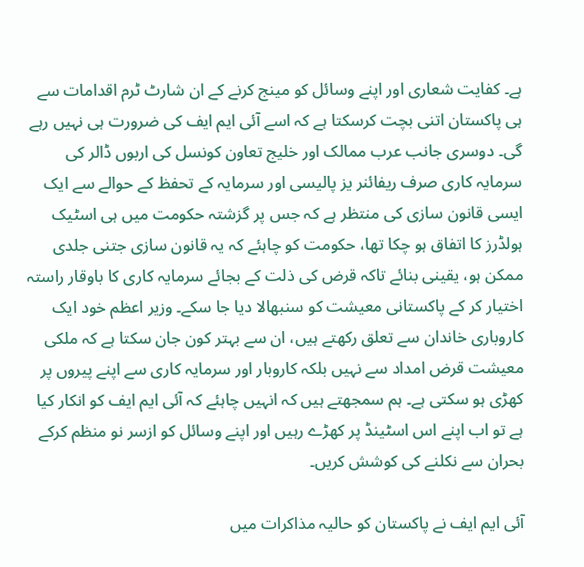ہے۔ کفایت شعاری اور اپنے وسائل کو مینج کرنے کے ان شارٹ ٹرم اقدامات سے ہی پاکستان اتنی بچت کرسکتا ہے کہ اسے آئی ایم ایف کی ضرورت ہی نہیں رہے گی۔ دوسری جانب عرب ممالک اور خلیج تعاون کونسل کی اربوں ڈالر کی سرمایہ کاری صرف ریفائنر یز پالیسی اور سرمایہ کے تحفظ کے حوالے سے ایک ایسی قانون سازی کی منتظر ہے کہ جس پر گزشتہ حکومت میں ہی اسٹیک ہولڈرز کا اتفاق ہو چکا تھا، حکومت کو چاہئے کہ یہ قانون سازی جتنی جلدی ممکن ہو، یقینی بنائے تاکہ قرض کی ذلت کے بجائے سرمایہ کاری کا باوقار راستہ اختیار کر کے پاکستانی معیشت کو سنبھالا دیا جا سکے۔ وزیر اعظم خود ایک کاروباری خاندان سے تعلق رکھتے ہیں، ان سے بہتر کون جان سکتا ہے کہ ملکی معیشت قرض امداد سے نہیں بلکہ کاروبار اور سرمایہ کاری سے اپنے پیروں پر کھڑی ہو سکتی ہے۔ ہم سمجھتے ہیں کہ انہیں چاہئے کہ آئی ایم ایف کو انکار کیا ہے تو اب اپنے اس اسٹینڈ پر کھڑے رہیں اور اپنے وسائل کو ازسر نو منظم کرکے بحران سے نکلنے کی کوشش کریں۔

آئی ایم ایف نے پاکستان کو حالیہ مذاکرات میں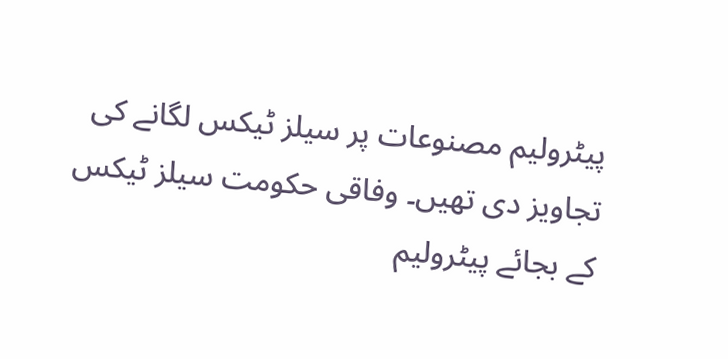پیٹرولیم مصنوعات پر سیلز ٹیکس لگانے کی تجاویز دی تھیں۔ وفاقی حکومت سیلز ٹیکس کے بجائے پیٹرولیم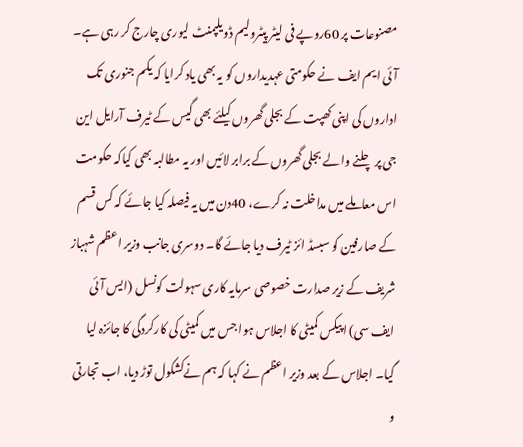مصنوعات پر 60روپے فی لیٹر پیٹرولیم ڈویلپمنٹ لیوری چارج کر رہی ہے۔ آئی ایم ایف نے حکومتی عہدیداروں کو یہ بھی یاد کرایا کہ یکم جنوری تک اداروں کی اپنی کھپت کے بجلی گھروں کیلئے بھی گیس کے ٹیرف آرایل این جی پر چلنے والے بجلی گھروں کے برابر لائیں اور یہ مطالبہ بھی کیاکہ حکومت اس معاملے میں مداخلت نہ کرے، 40دن میں یہ فیصلہ کیا جائے کہ کس قسم کے صارفین کو سبسڈ ائز ٹیرف دیا جائے گا۔ دوسری جانب وزیر اعظم شہباز شریف کے زیر صدارت خصوصی سرمایہ کاری سہولت کونسل (ایس آئی ایف سی) اپیکس کمیٹی کا اجلاس ہوا جس میں کمیٹی کی کارکردگی کا جائزہ لیا گیا۔ اجلاس کے بعد وزیر اعظم نے کہا کہ ہم نےکشکول توڑ دیا، اب تجارتی و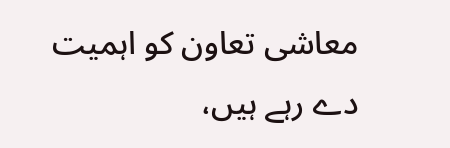معاشی تعاون کو اہمیت دے رہے ہیں،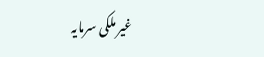غیر ملکی سرمایہ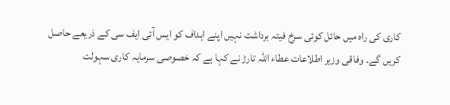کاری کی راہ میں حائل کوئی سرخ فیتہ برداشت نہیں اپنے اہداف کو ایس آئی ایف سی کے ذریعے حاصل کریں گے۔ وفاقی وزیر اطلاعات عطاء اللہ تارڑ نے کہا ہے کہ خصوصی سرمایہ کاری سہولت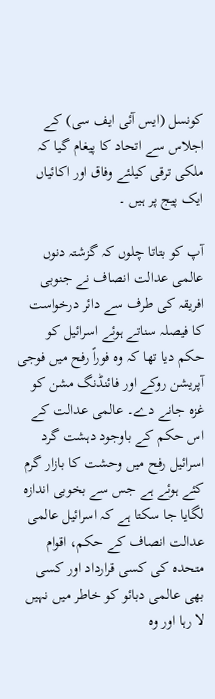کونسل (ایس آئی ایف سی) کے اجلاس سے اتحاد کا پیغام گیا کہ ملکی ترقی کیلئے وفاق اور اکائیاں ایک پیج پر ہیں ۔

آپ کو بتاتا چلوں کہ گزشتہ دنوں عالمی عدالت انصاف نے جنوبی افریقہ کی طرف سے دائر درخواست کا فیصلہ سناتے ہوئے اسرائیل کو حکم دیا تھا کہ وہ فوراً رفح میں فوجی آپریشن روکے اور فائنڈنگ مشن کو غزہ جانے دے۔ عالمی عدالت کے اس حکم کے باوجود دہشت گرد اسرائیل رفح میں وحشت کا بازار گرم کئے ہوئے ہے جس سے بخوبی اندازہ لگایا جا سکتا ہے کہ اسرائیل عالمی عدالت انصاف کے حکم، اقوام متحدہ کی کسی قرارداد اور کسی بھی عالمی دبائو کو خاطر میں نہیں لا رہا اور وہ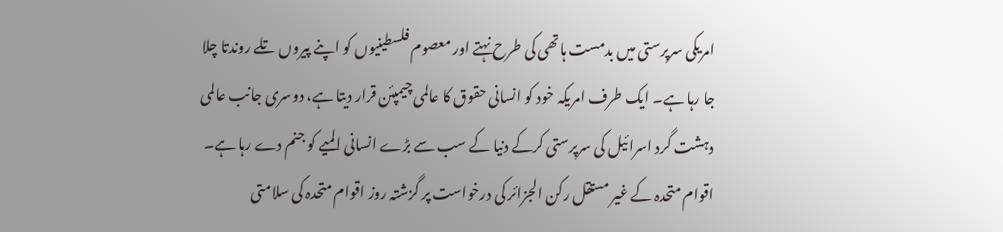امریکی سرپرستی میں بدمست ہاتھی کی طرح نہتے اور معصوم فلسطینیوں کو اپنے پیروں تلے روندتا چلا جا رہا ہے۔ ایک طرف امریکہ خود کو انسانی حقوق کا عالمی چیمپئن قرار دیتا ہے، دوسری جانب عالمی دہشت گرد اسرائیل کی سرپرستی کرکے دنیا کے سب سے بڑے انسانی المیے کو جنم دے رہا ہے۔ اقوام متحدہ کے غیر مستقل رکن الجزائر کی درخواست پر گزشتہ روز اقوام متحدہ کی سلامتی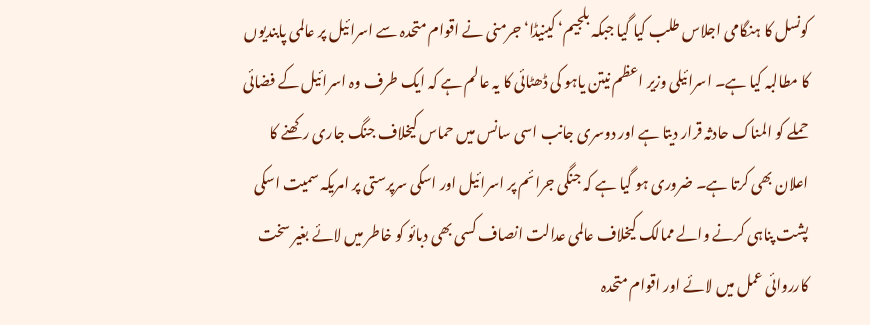کونسل کا ہنگامی اجلاس طلب کیا گیا جبکہ بلجیم‘ کینیڈا‘ جرمنی نے اقوام متحدہ سے اسرائیل پر عالمی پابندیوں کا مطالبہ کیا ہے۔ اسرائیلی وزیر اعظم نیتن یاہو کی ڈھٹائی کا یہ عالم ہے کہ ایک طرف وہ اسرائیل کے فضائی حملے کو المناک حادثہ قرار دیتا ہے اور دوسری جانب اسی سانس میں حماس کیخلاف جنگ جاری رکھنے کا اعلان بھی کرتا ہے۔ ضروری ہو گیا ہے کہ جنگی جرائم پر اسرائیل اور اسکی سرپرستی پر امریکہ سمیت اسکی پشت پناہی کرنے والے ممالک کیخلاف عالمی عدالت انصاف کسی بھی دبائو کو خاطر میں لائے بغیر سخت کارروائی عمل میں لائے اور اقوام متحدہ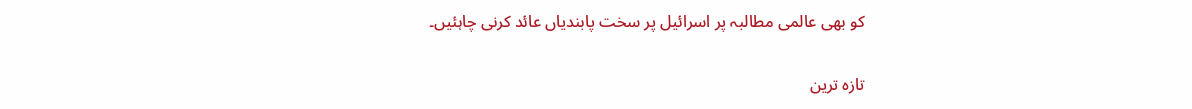کو بھی عالمی مطالبہ پر اسرائیل پر سخت پابندیاں عائد کرنی چاہئیں۔

تازہ ترین